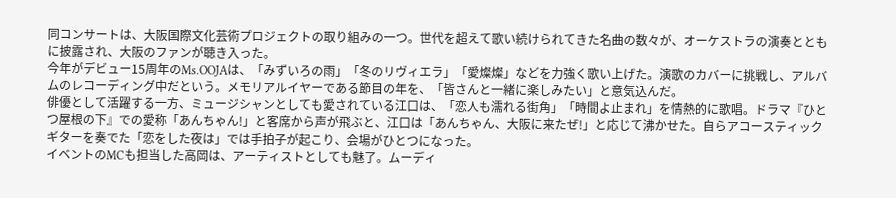同コンサートは、大阪国際文化芸術プロジェクトの取り組みの一つ。世代を超えて歌い続けられてきた名曲の数々が、オーケストラの演奏とともに披露され、大阪のファンが聴き入った。
今年がデビュー15周年のMs.OOJAは、「みずいろの雨」「冬のリヴィエラ」「愛燦燦」などを力強く歌い上げた。演歌のカバーに挑戦し、アルバムのレコーディング中だという。メモリアルイヤーである節目の年を、「皆さんと一緒に楽しみたい」と意気込んだ。
俳優として活躍する一方、ミュージシャンとしても愛されている江口は、「恋人も濡れる街角」「時間よ止まれ」を情熱的に歌唱。ドラマ『ひとつ屋根の下』での愛称「あんちゃん!」と客席から声が飛ぶと、江口は「あんちゃん、大阪に来たぜ!」と応じて沸かせた。自らアコースティックギターを奏でた「恋をした夜は」では手拍子が起こり、会場がひとつになった。
イベントのMCも担当した高岡は、アーティストとしても魅了。ムーディ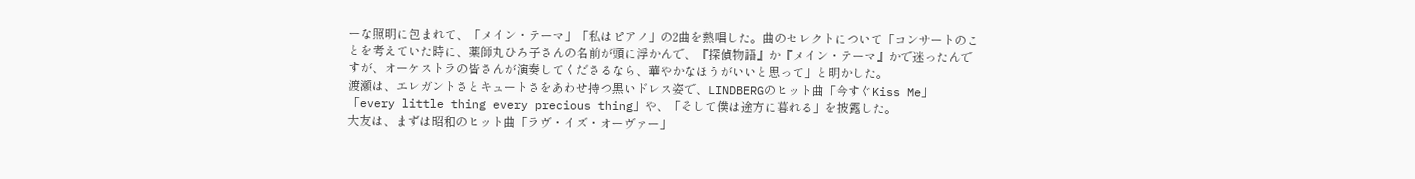ーな照明に包まれて、「メイン・テーマ」「私はピアノ」の2曲を熱唱した。曲のセレクトについて「コンサートのことを考えていた時に、薬師丸ひろ子さんの名前が頭に浮かんで、『探偵物語』か『メイン・テーマ』かで迷ったんですが、オーケストラの皆さんが演奏してくださるなら、華やかなほうがいいと思って」と明かした。
渡瀬は、エレガントさとキュートさをあわせ持つ黒いドレス姿で、LINDBERGのヒット曲「今すぐKiss Me」「every little thing every precious thing」や、「そして僕は途方に暮れる」を披露した。
大友は、まずは昭和のヒット曲「ラヴ・イズ・オーヴァー」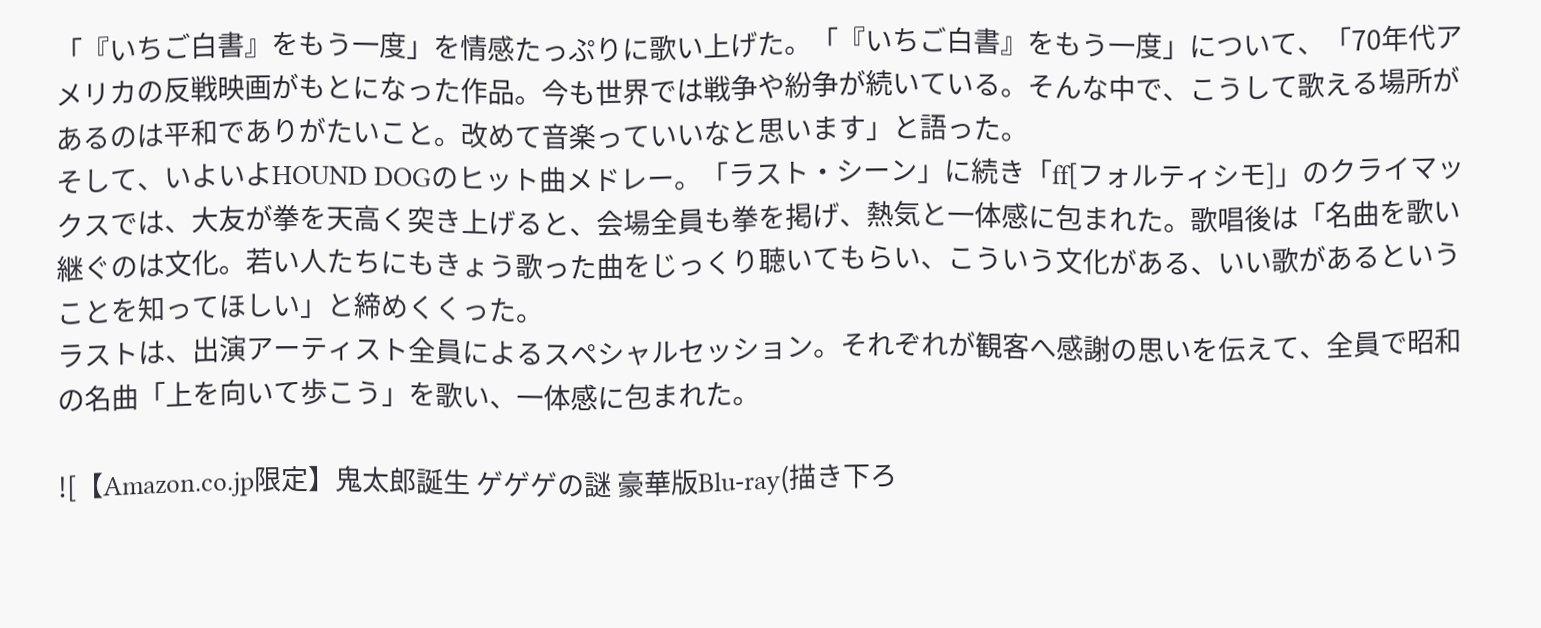「『いちご白書』をもう一度」を情感たっぷりに歌い上げた。「『いちご白書』をもう一度」について、「70年代アメリカの反戦映画がもとになった作品。今も世界では戦争や紛争が続いている。そんな中で、こうして歌える場所があるのは平和でありがたいこと。改めて音楽っていいなと思います」と語った。
そして、いよいよHOUND DOGのヒット曲メドレー。「ラスト・シーン」に続き「ff[フォルティシモ]」のクライマックスでは、大友が拳を天高く突き上げると、会場全員も拳を掲げ、熱気と一体感に包まれた。歌唱後は「名曲を歌い継ぐのは文化。若い人たちにもきょう歌った曲をじっくり聴いてもらい、こういう文化がある、いい歌があるということを知ってほしい」と締めくくった。
ラストは、出演アーティスト全員によるスペシャルセッション。それぞれが観客へ感謝の思いを伝えて、全員で昭和の名曲「上を向いて歩こう」を歌い、一体感に包まれた。

![【Amazon.co.jp限定】鬼太郎誕生 ゲゲゲの謎 豪華版Blu-ray(描き下ろ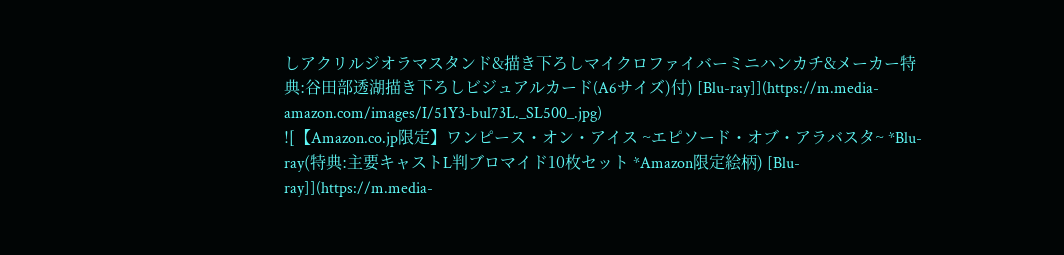しアクリルジオラマスタンド&描き下ろしマイクロファイバーミニハンカチ&メーカー特典:谷田部透湖描き下ろしビジュアルカード(A6サイズ)付) [Blu-ray]](https://m.media-amazon.com/images/I/51Y3-bul73L._SL500_.jpg)
![【Amazon.co.jp限定】ワンピース・オン・アイス ~エピソード・オブ・アラバスタ~ *Blu-ray(特典:主要キャストL判ブロマイド10枚セット *Amazon限定絵柄) [Blu-ray]](https://m.media-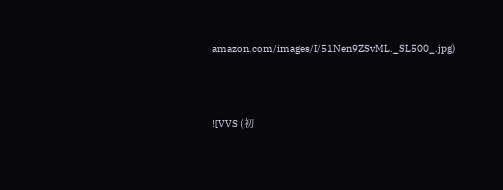amazon.com/images/I/51Nen9ZSvML._SL500_.jpg)




![VVS (初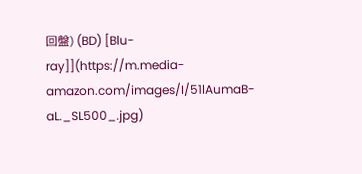回盤) (BD) [Blu-ray]](https://m.media-amazon.com/images/I/51lAumaB-aL._SL500_.jpg)